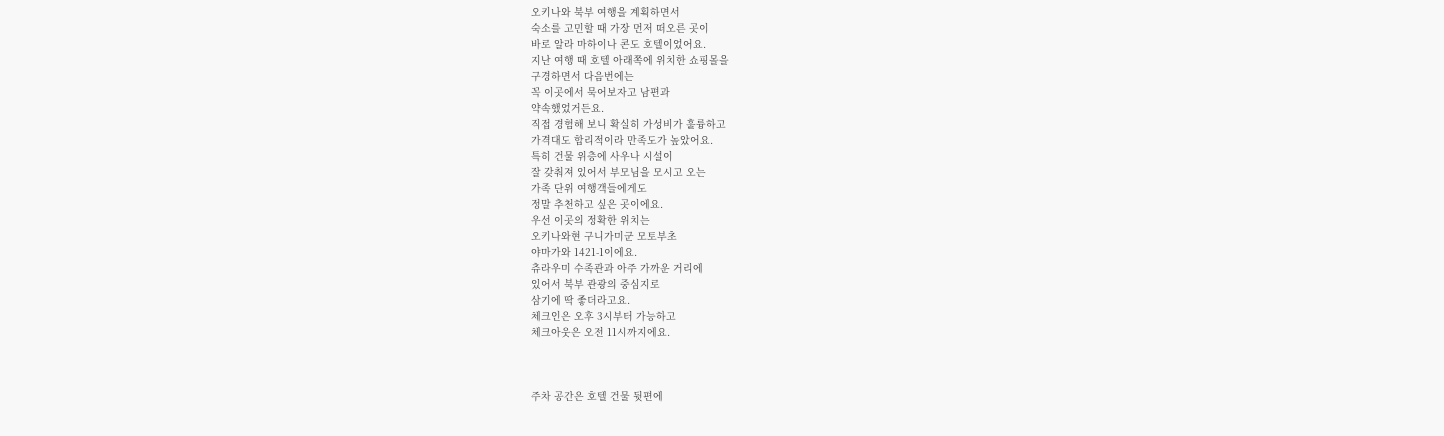오키나와 북부 여행을 계획하면서
숙소를 고민할 때 가장 먼저 떠오른 곳이
바로 알라 마하이나 콘도 호텔이었어요.
지난 여행 때 호텔 아래쪽에 위치한 쇼핑몰을
구경하면서 다음번에는
꼭 이곳에서 묵어보자고 남편과
약속했었거든요.
직접 경험해 보니 확실히 가성비가 훌륭하고
가격대도 합리적이라 만족도가 높았어요.
특히 건물 위층에 사우나 시설이
잘 갖춰져 있어서 부모님을 모시고 오는
가족 단위 여행객들에게도
정말 추천하고 싶은 곳이에요.
우선 이곳의 정확한 위치는
오키나와현 구니가미군 모토부초
야마가와 1421-1이에요.
츄라우미 수족관과 아주 가까운 거리에
있어서 북부 관광의 중심지로
삼기에 딱 좋더라고요.
체크인은 오후 3시부터 가능하고
체크아웃은 오전 11시까지에요.



주차 공간은 호텔 건물 뒷편에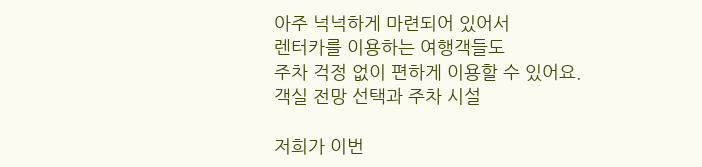아주 넉넉하게 마련되어 있어서
렌터카를 이용하는 여행객들도
주차 걱정 없이 편하게 이용할 수 있어요.
객실 전망 선택과 주차 시설

저희가 이번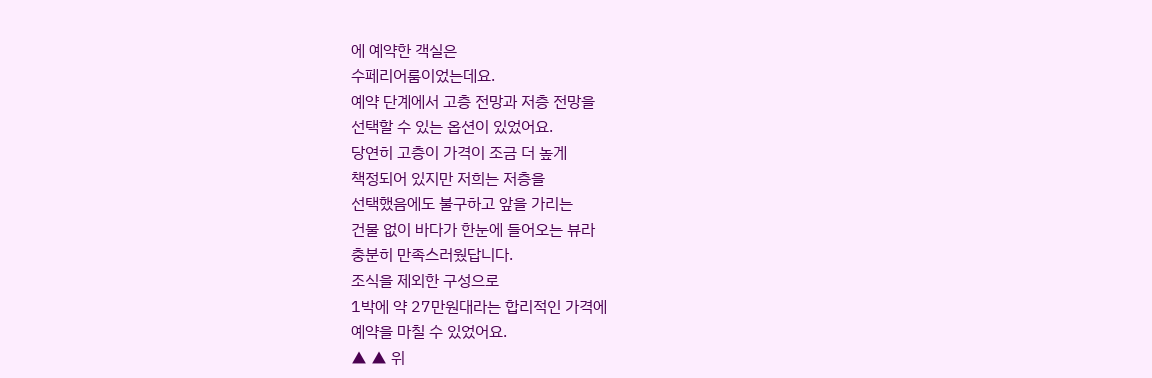에 예약한 객실은
수페리어룸이었는데요.
예약 단계에서 고층 전망과 저층 전망을
선택할 수 있는 옵션이 있었어요.
당연히 고층이 가격이 조금 더 높게
책정되어 있지만 저희는 저층을
선택했음에도 불구하고 앞을 가리는
건물 없이 바다가 한눈에 들어오는 뷰라
충분히 만족스러웠답니다.
조식을 제외한 구성으로
1박에 약 27만원대라는 합리적인 가격에
예약을 마칠 수 있었어요.
▲ ▲ 위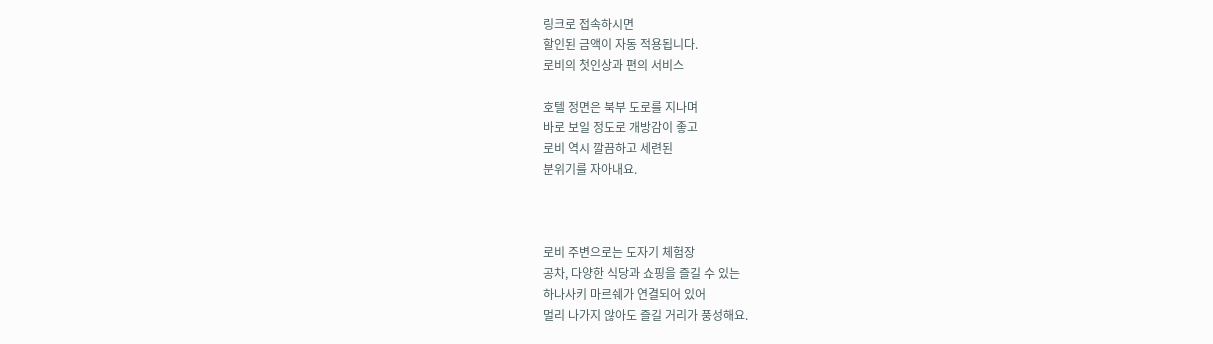링크로 접속하시면
할인된 금액이 자동 적용됩니다.
로비의 첫인상과 편의 서비스

호텔 정면은 북부 도로를 지나며
바로 보일 정도로 개방감이 좋고
로비 역시 깔끔하고 세련된
분위기를 자아내요.



로비 주변으로는 도자기 체험장
공차, 다양한 식당과 쇼핑을 즐길 수 있는
하나사키 마르쉐가 연결되어 있어
멀리 나가지 않아도 즐길 거리가 풍성해요.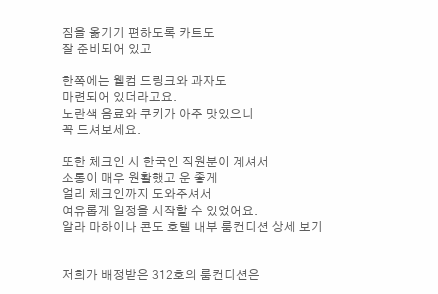짐을 옮기기 편하도록 카트도
잘 준비되어 있고

한쪽에는 웰컴 드링크와 과자도
마련되어 있더라고요.
노란색 음료와 쿠키가 아주 맛있으니
꼭 드셔보세요.

또한 체크인 시 한국인 직원분이 계셔서
소통이 매우 원활했고 운 좋게
얼리 체크인까지 도와주셔서
여유롭게 일정을 시작할 수 있었어요.
알라 마하이나 콘도 호텔 내부 룸컨디션 상세 보기


저희가 배정받은 312호의 룸컨디션은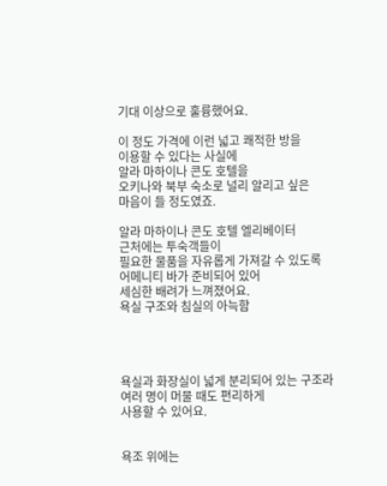기대 이상으로 훌륭했어요.

이 정도 가격에 이런 넓고 쾌적한 방을
이용할 수 있다는 사실에
알라 마하이나 콘도 호텔을
오키나와 북부 숙소로 널리 알리고 싶은
마음이 들 정도였죠.

알라 마하이나 콘도 호텔 엘리베이터
근처에는 투숙객들이
필요한 물품을 자유롭게 가져갈 수 있도록
어메니티 바가 준비되어 있어
세심한 배려가 느껴졌어요.
욕실 구조와 침실의 아늑함




욕실과 화장실이 넓게 분리되어 있는 구조라
여러 명이 머물 때도 편리하게
사용할 수 있어요.


욕조 위에는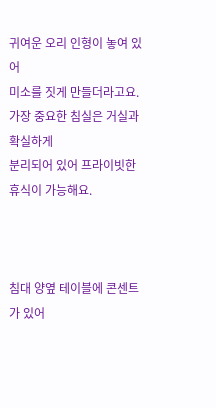귀여운 오리 인형이 놓여 있어
미소를 짓게 만들더라고요.
가장 중요한 침실은 거실과 확실하게
분리되어 있어 프라이빗한 휴식이 가능해요.



침대 양옆 테이블에 콘센트가 있어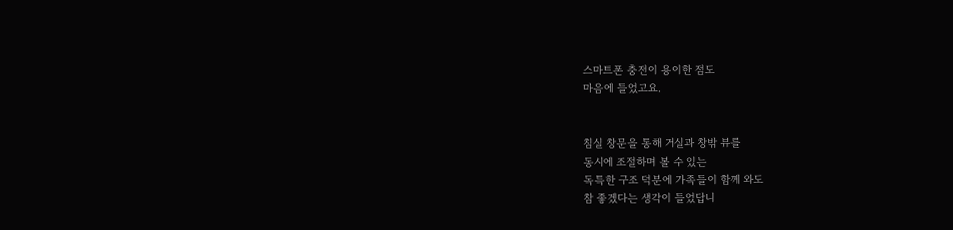스마트폰 충전이 용이한 점도
마음에 들었고요.


침실 창문을 통해 거실과 창밖 뷰를
동시에 조절하며 볼 수 있는
독특한 구조 덕분에 가족들이 함께 와도
참 좋겠다는 생각이 들었답니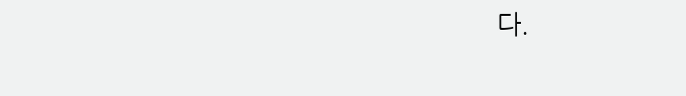다.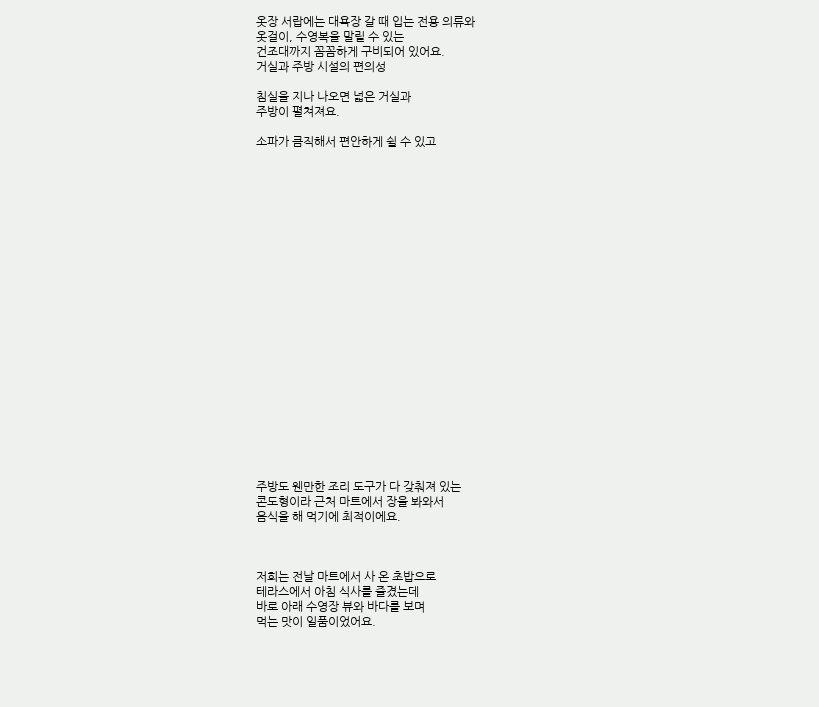옷장 서랍에는 대욕장 갈 때 입는 전용 의류와
옷걸이, 수영복을 말릴 수 있는
건조대까지 꼼꼼하게 구비되어 있어요.
거실과 주방 시설의 편의성

침실을 지나 나오면 넓은 거실과
주방이 펼쳐져요.

소파가 큼직해서 편안하게 쉴 수 있고






















주방도 웬만한 조리 도구가 다 갖춰져 있는
콘도형이라 근처 마트에서 장을 봐와서
음식을 해 먹기에 최적이에요.



저희는 전날 마트에서 사 온 초밥으로
테라스에서 아침 식사를 즐겼는데
바로 아래 수영장 뷰와 바다를 보며
먹는 맛이 일품이었어요.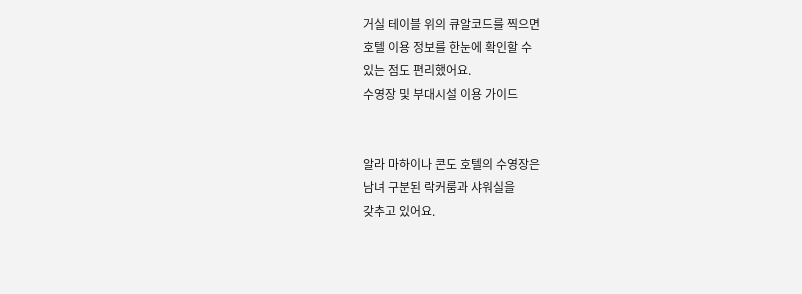거실 테이블 위의 큐알코드를 찍으면
호텔 이용 정보를 한눈에 확인할 수
있는 점도 편리했어요.
수영장 및 부대시설 이용 가이드


알라 마하이나 콘도 호텔의 수영장은
남녀 구분된 락커룸과 샤워실을
갖추고 있어요.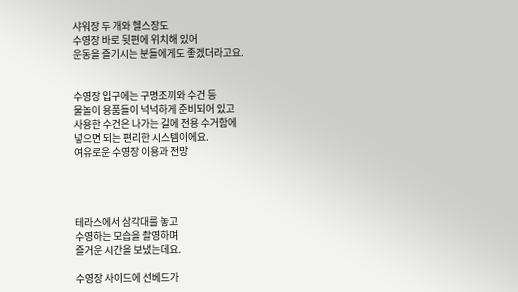샤워장 두 개와 헬스장도
수영장 바로 뒷편에 위치해 있어
운동을 즐기시는 분들에게도 좋겠더라고요.


수영장 입구에는 구명조끼와 수건 등
물놀이 용품들이 넉넉하게 준비되어 있고
사용한 수건은 나가는 길에 전용 수거함에
넣으면 되는 편리한 시스템이에요.
여유로운 수영장 이용과 전망




테라스에서 삼각대를 놓고
수영하는 모습을 촬영하며
즐거운 시간을 보냈는데요.

수영장 사이드에 선베드가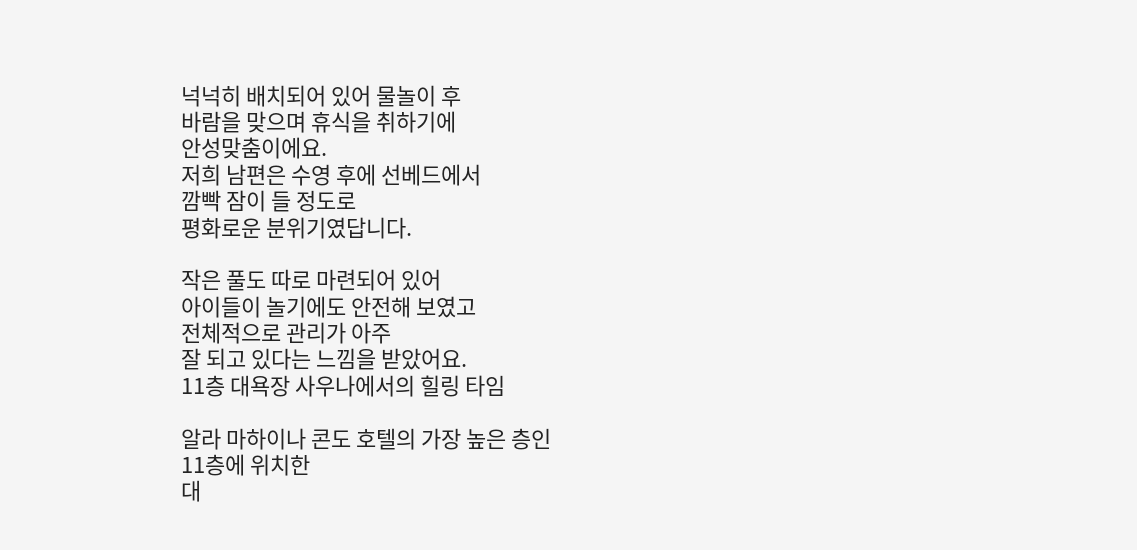넉넉히 배치되어 있어 물놀이 후
바람을 맞으며 휴식을 취하기에
안성맞춤이에요.
저희 남편은 수영 후에 선베드에서
깜빡 잠이 들 정도로
평화로운 분위기였답니다.

작은 풀도 따로 마련되어 있어
아이들이 놀기에도 안전해 보였고
전체적으로 관리가 아주
잘 되고 있다는 느낌을 받았어요.
11층 대욕장 사우나에서의 힐링 타임

알라 마하이나 콘도 호텔의 가장 높은 층인
11층에 위치한
대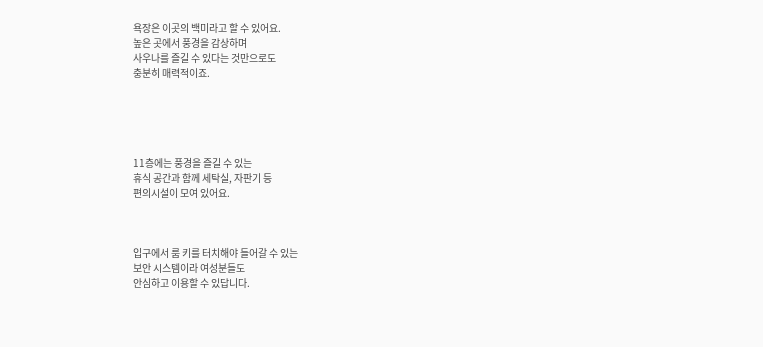욕장은 이곳의 백미라고 할 수 있어요.
높은 곳에서 풍경을 감상하며
사우나를 즐길 수 있다는 것만으로도
충분히 매력적이죠.





11층에는 풍경을 즐길 수 있는
휴식 공간과 함께 세탁실, 자판기 등
편의시설이 모여 있어요.



입구에서 룸 키를 터치해야 들어갈 수 있는
보안 시스템이라 여성분들도
안심하고 이용할 수 있답니다.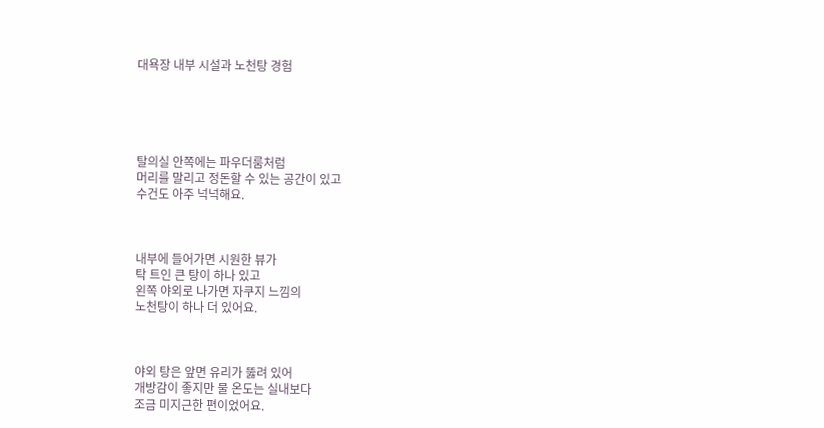대욕장 내부 시설과 노천탕 경험





탈의실 안쪽에는 파우더룸처럼
머리를 말리고 정돈할 수 있는 공간이 있고
수건도 아주 넉넉해요.



내부에 들어가면 시원한 뷰가
탁 트인 큰 탕이 하나 있고
왼쪽 야외로 나가면 자쿠지 느낌의
노천탕이 하나 더 있어요.



야외 탕은 앞면 유리가 뚫려 있어
개방감이 좋지만 물 온도는 실내보다
조금 미지근한 편이었어요.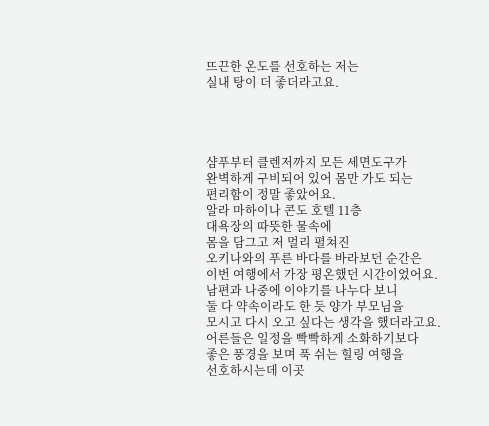뜨끈한 온도를 선호하는 저는
실내 탕이 더 좋더라고요.




샴푸부터 클렌저까지 모든 세면도구가
완벽하게 구비되어 있어 몸만 가도 되는
편리함이 정말 좋았어요.
알라 마하이나 콘도 호텔 11층
대욕장의 따뜻한 물속에
몸을 담그고 저 멀리 펼쳐진
오키나와의 푸른 바다를 바라보던 순간은
이번 여행에서 가장 평온했던 시간이었어요.
남편과 나중에 이야기를 나누다 보니
둘 다 약속이라도 한 듯 양가 부모님을
모시고 다시 오고 싶다는 생각을 했더라고요.
어른들은 일정을 빡빡하게 소화하기보다
좋은 풍경을 보며 푹 쉬는 힐링 여행을
선호하시는데 이곳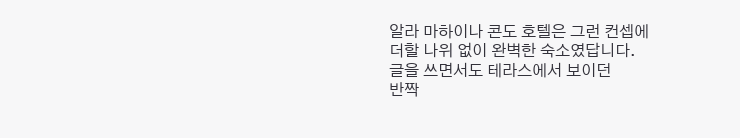알라 마하이나 콘도 호텔은 그런 컨셉에
더할 나위 없이 완벽한 숙소였답니다.
글을 쓰면서도 테라스에서 보이던
반짝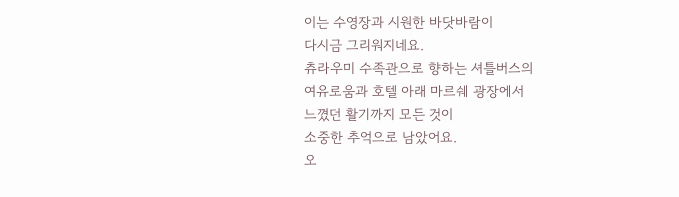이는 수영장과 시원한 바닷바람이
다시금 그리워지네요.
츄라우미 수족관으로 향하는 셔틀버스의
여유로움과 호텔 아래 마르쉐 광장에서
느꼈던 활기까지 모든 것이
소중한 추억으로 남았어요.
오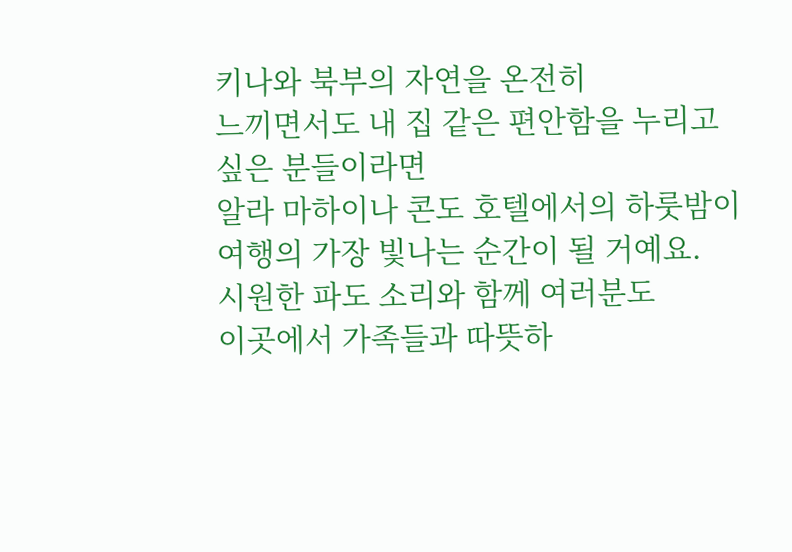키나와 북부의 자연을 온전히
느끼면서도 내 집 같은 편안함을 누리고
싶은 분들이라면
알라 마하이나 콘도 호텔에서의 하룻밤이
여행의 가장 빛나는 순간이 될 거예요.
시원한 파도 소리와 함께 여러분도
이곳에서 가족들과 따뜻하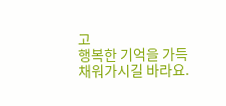고
행복한 기억을 가득 채워가시길 바라요.